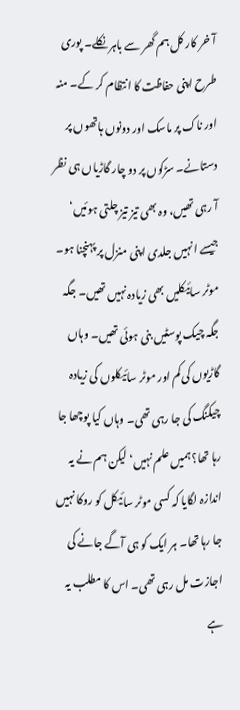آ خر کار کل ہم گھر سے باہر نکلے۔ پوری طرح اپنی حفاظت کا انتظام کر کے۔ منہ اور ناک پر ماسک اور دونوں ہاتھوں پر دستانے۔ سڑکوں پر دو چار گاڑیاں ہی نظر آ رہی تھیں، وہ بھی تیز تیز چلتی ہوئیں‘ جیسے انہیں جلدی اپنی منزل پر پہنچنا ہو۔ موٹر سائیکلیں بھی زیادہ نہیں تھیں۔ جگہ جگہ چیک پوسٹیں بنی ہوئی تھیں۔ وہاں گاڑیوں کی کم اور موٹر سائیکلوں کی زیادہ چیکنگ کی جا رہی تھی۔ وہاں کیا پوچھا جا رہا تھا؟ ہمیں علم نہیں‘ لیکن ہم نے یہ اندازہ لگایا کہ کسی موٹر سائیکل کو روکا نہیں جا رہا تھا۔ ہر ایک کو ہی آگے جانے کی اجازت مل رہی تھی۔ اس کا مطلب یہ ہے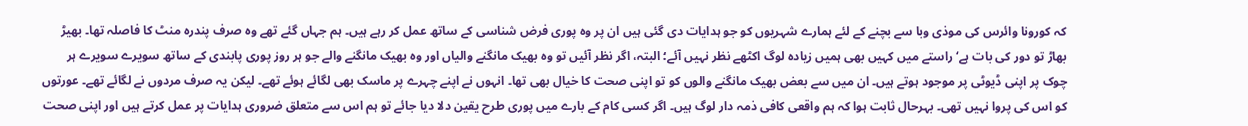کہ کورونا وائرس کی موذی وبا سے بچنے کے لئے ہمارے شہریوں کو جو ہدایات دی گئی ہیں ان پر وہ پوری فرض شناسی کے ساتھ عمل کر رہے ہیں۔ ہم جہاں گئے تھے وہ صرف پندرہ منٹ کا فاصلہ تھا۔ بھیڑ بھاڑ تو دور کی بات ہے‘ راستے میں کہیں بھی ہمیں زیادہ لوگ اکٹھے نظر نہیں آئے؛ البتہ، اگر نظر آئیں تو وہ بھیک مانگنے والیاں اور وہ بھیک مانگنے والے جو ہر روز پوری پابندی کے ساتھ سویرے سویرے ہر چوک پر اپنی ڈیوٹی پر موجود ہوتے ہیں۔ ان میں سے بعض بھیک مانگنے والوں کو تو اپنی صحت کا خیال بھی تھا۔ انہوں نے اپنے چہرے پر ماسک بھی لگائے ہوئے تھے۔ لیکن یہ صرف مردوں نے لگائے تھے۔ عورتوں کو اس کی پروا نہیں تھی۔ بہرحال ثابت ہوا کہ ہم واقعی کافی ذمہ دار لوگ ہیں۔ اگر کسی کام کے بارے میں پوری طرح یقین دلا دیا جائے تو ہم اس سے متعلق ضروری ہدایات پر عمل کرتے ہیں اور اپنی صحت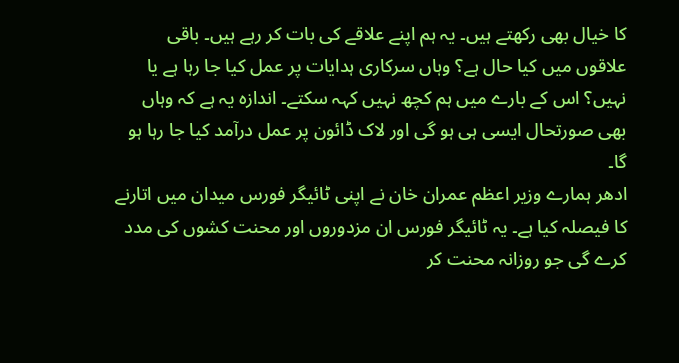کا خیال بھی رکھتے ہیں۔ یہ ہم اپنے علاقے کی بات کر رہے ہیں۔ باقی علاقوں میں کیا حال ہے؟ وہاں سرکاری ہدایات پر عمل کیا جا رہا ہے یا نہیں؟ اس کے بارے میں ہم کچھ نہیں کہہ سکتے۔ اندازہ یہ ہے کہ وہاں بھی صورتحال ایسی ہی ہو گی اور لاک ڈائون پر عمل درآمد کیا جا رہا ہو گا۔
ادھر ہمارے وزیر اعظم عمران خان نے اپنی ٹائیگر فورس میدان میں اتارنے کا فیصلہ کیا ہے۔ یہ ٹائیگر فورس ان مزدوروں اور محنت کشوں کی مدد کرے گی جو روزانہ محنت کر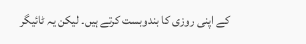کے اپنی روزی کا بندوبست کرتے ہیں۔ لیکن یہ ٹائیگر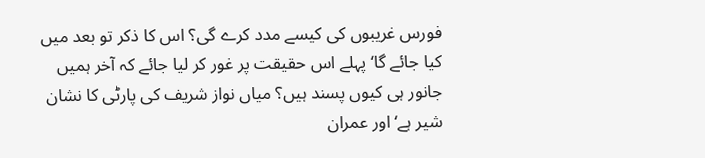فورس غریبوں کی کیسے مدد کرے گی؟ اس کا ذکر تو بعد میں کیا جائے گا‘ پہلے اس حقیقت پر غور کر لیا جائے کہ آخر ہمیں جانور ہی کیوں پسند ہیں؟ میاں نواز شریف کی پارٹی کا نشان شیر ہے‘ اور عمران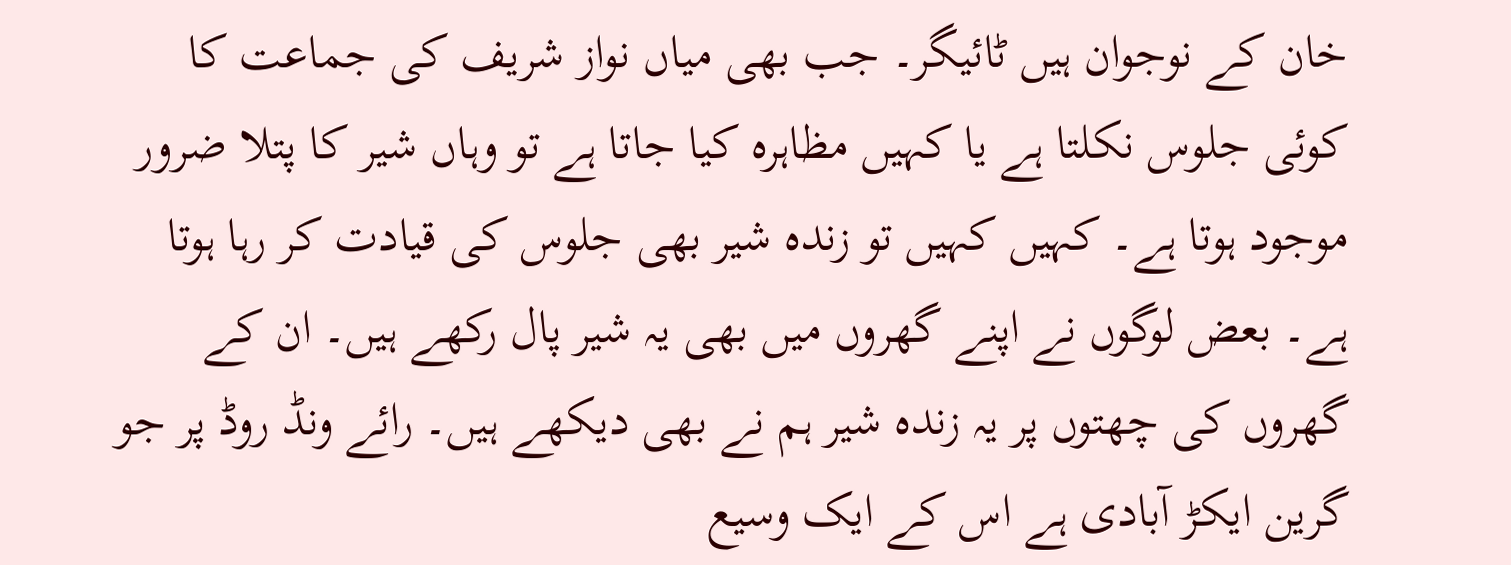خان کے نوجوان ہیں ٹائیگر۔ جب بھی میاں نواز شریف کی جماعت کا کوئی جلوس نکلتا ہے یا کہیں مظاہرہ کیا جاتا ہے تو وہاں شیر کا پتلا ضرور موجود ہوتا ہے۔ کہیں کہیں تو زندہ شیر بھی جلوس کی قیادت کر رہا ہوتا ہے۔ بعض لوگوں نے اپنے گھروں میں بھی یہ شیر پال رکھے ہیں۔ ان کے گھروں کی چھتوں پر یہ زندہ شیر ہم نے بھی دیکھے ہیں۔ رائے ونڈ روڈ پر جو گرین ایکڑ آبادی ہے اس کے ایک وسیع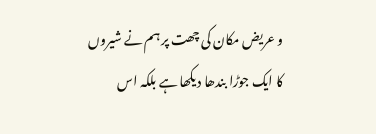و عریض مکان کی چھت پر ہم نے شیروں کا ایک جوڑا بندھا دیکھا ہے بلکہ اس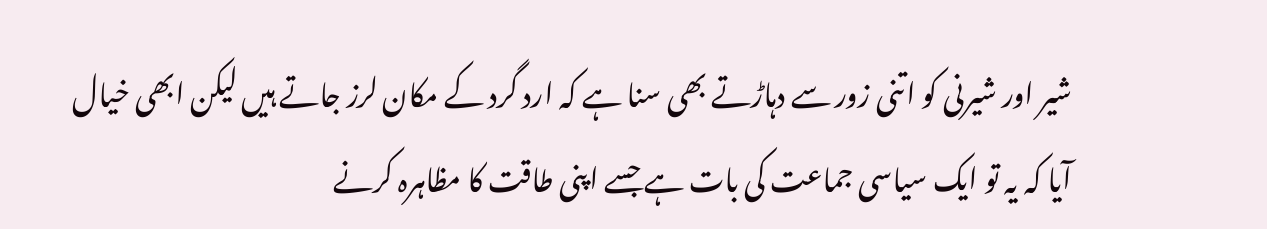شیر اور شیرنی کو اتنی زور سے دہاڑتے بھی سنا ہے کہ ارد گرد کے مکان لرز جاتے ہیں لیکن ابھی خیال آیا کہ یہ تو ایک سیاسی جماعت کی بات ہے جسے اپنی طاقت کا مظاہرہ کرنے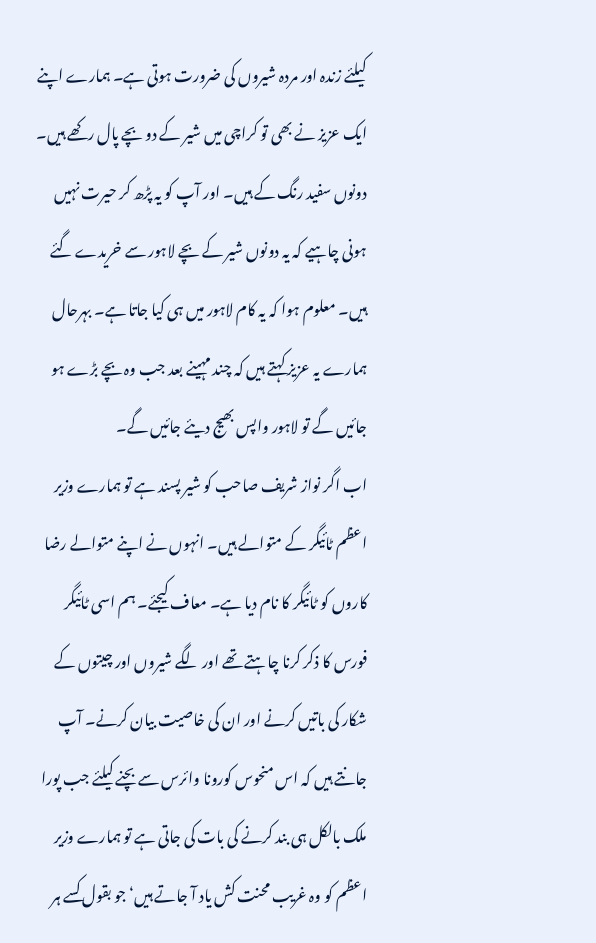کیلئے زندہ اور مردہ شیروں کی ضرورت ہوتی ہے۔ ہمارے اپنے ایک عزیز نے بھی تو کراچی میں شیر کے دو بچے پال رکھے ہیں۔ دونوں سفید رنگ کے ہیں۔ اور آپ کو یہ پڑھ کر حیرت نہیں ہونی چاہیے کہ یہ دونوں شیر کے بچے لاہور سے خریدے گئے ہیں۔ معلوم ہوا کہ یہ کام لاہور میں ہی کیا جاتا ہے۔ بہرحال ہمارے یہ عزیز کہتے ہیں کہ چند مہینے بعد جب وہ بچے بڑے ہو جائیں گے تو لاہور واپس بھیج دیئے جائیں گے۔
اب اگر نواز شریف صاحب کو شیر پسند ہے تو ہمارے وزیر اعظم ٹائیگر کے متوالے ہیں۔ انہوں نے اپنے متوالے رضا کاروں کو ٹائیگر کا نام دیا ہے۔ معاف کیجئے۔ ہم اسی ٹائیگر فورس کا ذکر کرنا چاہتے تھے اور لگے شیروں اور چیتوں کے شکار کی باتیں کرنے اور ان کی خاصیت بیان کرنے۔ آپ جانتے ہیں کہ اس منحوس کورونا وائرس سے بچنے کیلئے جب پورا ملک بالکل ہی بند کرنے کی بات کی جاتی ہے تو ہمارے وزیر اعظم کو وہ غریب محنت کش یاد آ جاتے ہیں‘ جو بقول کسے ہر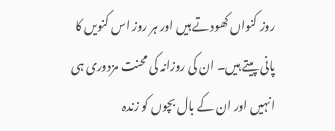روز کنواں کھودتے ہیں اور ہر روز اس کنویں کا پانی پیتے ہیں۔ ان کی روزانہ کی محنت مزدوری ہی انہیں اور ان کے بال بچوں کو زندہ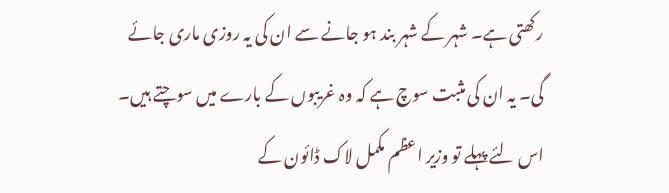رکھتی ہے۔ شہر کے شہر بند ہو جانے سے ان کی یہ روزی ماری جائے گی۔ یہ ان کی مثبت سوچ ہے کہ وہ غریبوں کے بارے میں سوچتے ہیں۔ اس لئے پہلے تو وزیر اعظم مکمل لاک ڈائون کے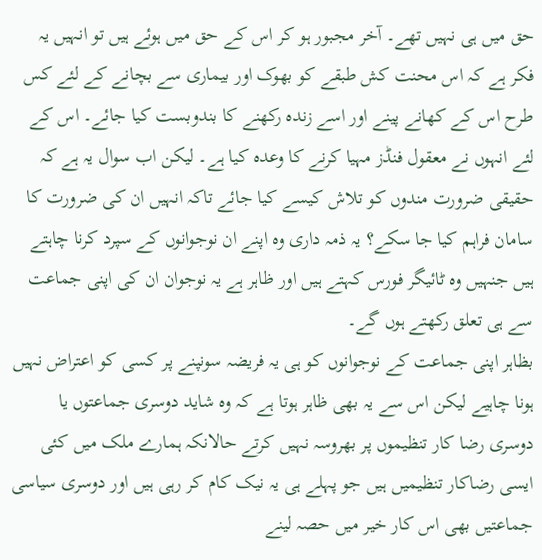حق میں ہی نہیں تھے۔ آخر مجبور ہو کر اس کے حق میں ہوئے ہیں تو انہیں یہ فکر ہے کہ اس محنت کش طبقے کو بھوک اور بیماری سے بچانے کے لئے کس طرح اس کے کھانے پینے اور اسے زندہ رکھنے کا بندوبست کیا جائے۔ اس کے لئے انہوں نے معقول فنڈز مہیا کرنے کا وعدہ کیا ہے۔ لیکن اب سوال یہ ہے کہ حقیقی ضرورت مندوں کو تلاش کیسے کیا جائے تاکہ انہیں ان کی ضرورت کا سامان فراہم کیا جا سکے؟ یہ ذمہ داری وہ اپنے ان نوجوانوں کے سپرد کرنا چاہتے ہیں جنہیں وہ ٹائیگر فورس کہتے ہیں اور ظاہر ہے یہ نوجوان ان کی اپنی جماعت سے ہی تعلق رکھتے ہوں گے۔
بظاہر اپنی جماعت کے نوجوانوں کو ہی یہ فریضہ سونپنے پر کسی کو اعتراض نہیں ہونا چاہیے لیکن اس سے یہ بھی ظاہر ہوتا ہے کہ وہ شاید دوسری جماعتوں یا دوسری رضا کار تنظیموں پر بھروسہ نہیں کرتے حالانکہ ہمارے ملک میں کئی ایسی رضاکار تنظیمیں ہیں جو پہلے ہی یہ نیک کام کر رہی ہیں اور دوسری سیاسی جماعتیں بھی اس کار خیر میں حصہ لینے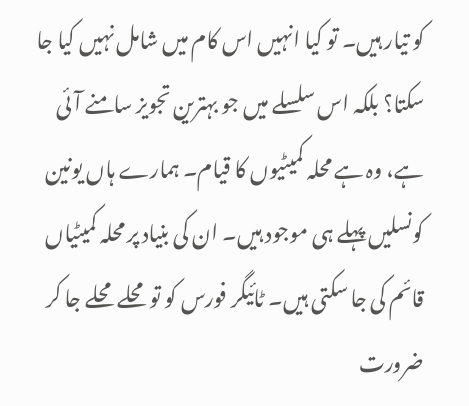کو تیار ہیں۔ تو کیا انہیں اس کام میں شامل نہیں کیا جا سکتا؟ بلکہ اس سلسلے میں جو بہترین تجویز سامنے آئی ہے، وہ ہے محلہ کمیٹیوں کا قیام۔ ہمارے ہاں یونین کونسلیں پہلے ہی موجود ہیں۔ ان کی بنیاد پر محلہ کمیٹیاں قائم کی جا سکتی ہیں۔ ٹائیگر فورس کو تو محلے محلے جا کر ضرورت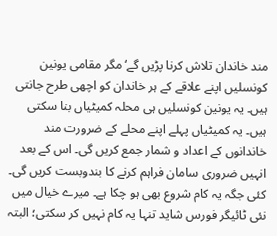مند خاندان تلاش کرنا پڑیں گے‘ مگر مقامی یونین کونسلیں اپنے علاقے کے ہر خاندان کو اچھی طرح جانتی ہیں۔ یہ یونین کونسلیں ہی محلہ کمیٹیاں بنا سکتی ہیں۔ یہ کمیٹیاں پہلے اپنے محلے کے ضرورت مند خاندانوں کے اعداد و شمار جمع کریں گی۔ اس کے بعد انہیں ضروری سامان فراہم کرنے کا بندوبست کریں گی۔ کئی جگہ یہ کام شروع بھی ہو چکا ہے۔ میرے خیال میں نئی ٹائیگر فورس شاید تنہا یہ کام نہیں کر سکتی؛ البتہ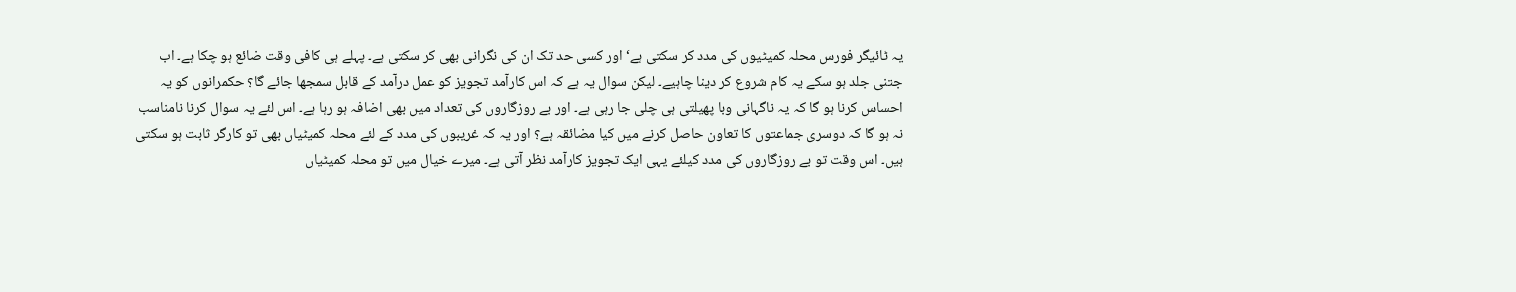یہ ٹائیگر فورس محلہ کمیٹیوں کی مدد کر سکتی ہے‘ اور کسی حد تک ان کی نگرانی بھی کر سکتی ہے۔ پہلے ہی کافی وقت ضائع ہو چکا ہے۔ اب جتنی جلد ہو سکے یہ کام شروع کر دینا چاہیے۔ لیکن سوال یہ ہے کہ اس کارآمد تجویز کو عمل درآمد کے قابل سمجھا جائے گا؟ حکمرانوں کو یہ احساس کرنا ہو گا کہ یہ ناگہانی وبا پھیلتی ہی چلی جا رہی ہے۔ اور بے روزگاروں کی تعداد میں بھی اضافہ ہو رہا ہے۔ اس لئے یہ سوال کرنا نامناسب نہ ہو گا کہ دوسری جماعتوں کا تعاون حاصل کرنے میں کیا مضائقہ ہے؟ اور یہ کہ غریبوں کی مدد کے لئے محلہ کمیٹیاں بھی تو کارگر ثابت ہو سکتی ہیں۔ اس وقت تو بے روزگاروں کی مدد کیلئے یہی ایک تجویز کارآمد نظر آتی ہے۔ میرے خیال میں تو محلہ کمیٹیاں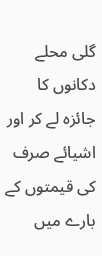گلی محلے دکانوں کا جائزہ لے کر اور اشیائے صرف کی قیمتوں کے بارے میں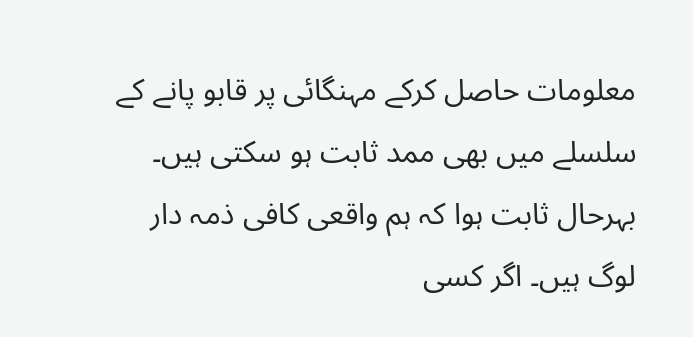معلومات حاصل کرکے مہنگائی پر قابو پانے کے سلسلے میں بھی ممد ثابت ہو سکتی ہیں۔
بہرحال ثابت ہوا کہ ہم واقعی کافی ذمہ دار لوگ ہیں۔ اگر کسی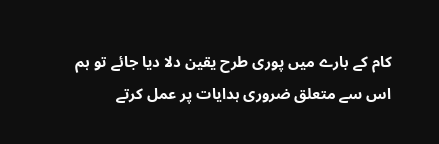کام کے بارے میں پوری طرح یقین دلا دیا جائے تو ہم اس سے متعلق ضروری ہدایات پر عمل کرتے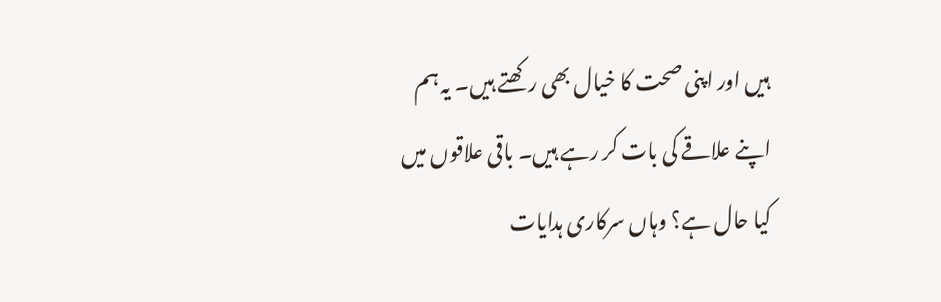ہیں اور اپنی صحت کا خیال بھی رکھتے ہیں۔ یہ ہم اپنے علاقے کی بات کر رہے ہیں۔ باقی علاقوں میں کیا حال ہے؟ وہاں سرکاری ہدایات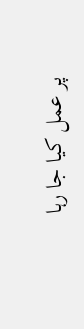پر عمل کیا جا رہا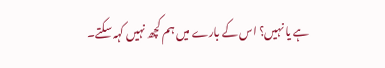ہے یا نہیں؟ اس کے بارے میں ہم کچھ نہیں کہہ سکتے۔